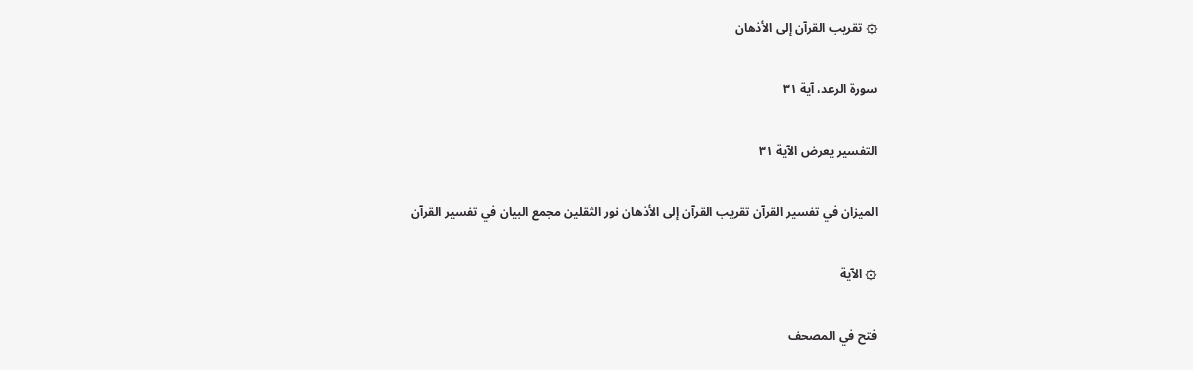۞ تقريب القرآن إلى الأذهان

سورة الرعد، آية ٣١

التفسير يعرض الآية ٣١

الميزان في تفسير القرآن تقريب القرآن إلى الأذهان نور الثقلين مجمع البيان في تفسير القرآن

۞ الآية

فتح في المصحف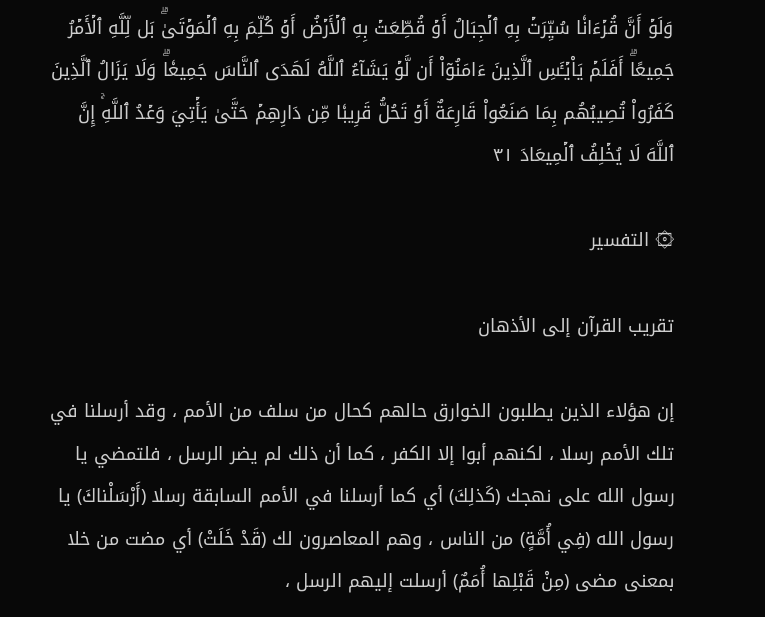وَلَوۡ أَنَّ قُرۡءَانٗا سُيِّرَتۡ بِهِ ٱلۡجِبَالُ أَوۡ قُطِّعَتۡ بِهِ ٱلۡأَرۡضُ أَوۡ كُلِّمَ بِهِ ٱلۡمَوۡتَىٰۗ بَل لِّلَّهِ ٱلۡأَمۡرُ جَمِيعًاۗ أَفَلَمۡ يَاْيۡـَٔسِ ٱلَّذِينَ ءَامَنُوٓاْ أَن لَّوۡ يَشَآءُ ٱللَّهُ لَهَدَى ٱلنَّاسَ جَمِيعٗاۗ وَلَا يَزَالُ ٱلَّذِينَ كَفَرُواْ تُصِيبُهُم بِمَا صَنَعُواْ قَارِعَةٌ أَوۡ تَحُلُّ قَرِيبٗا مِّن دَارِهِمۡ حَتَّىٰ يَأۡتِيَ وَعۡدُ ٱللَّهِۚ إِنَّ ٱللَّهَ لَا يُخۡلِفُ ٱلۡمِيعَادَ ٣١

۞ التفسير

تقريب القرآن إلى الأذهان

إن هؤلاء الذين يطلبون الخوارق حالهم كحال من سلف من الأمم ، وقد أرسلنا في تلك الأمم رسلا ، لكنهم أبوا إلا الكفر ، كما أن ذلك لم يضر الرسل ، فلتمضي يا رسول الله على نهجك (كَذلِكَ) أي كما أرسلنا في الأمم السابقة رسلا (أَرْسَلْناكَ) يا رسول الله (فِي أُمَّةٍ) من الناس ، وهم المعاصرون لك (قَدْ خَلَتْ) أي مضت من خلا بمعنى مضى (مِنْ قَبْلِها أُمَمٌ) أرسلت إليهم الرسل ،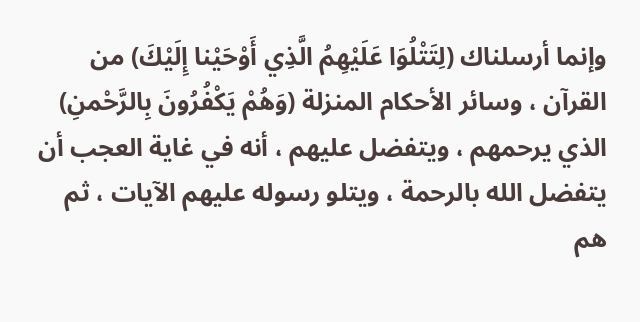وإنما أرسلناك (لِتَتْلُوَا عَلَيْهِمُ الَّذِي أَوْحَيْنا إِلَيْكَ) من القرآن ، وسائر الأحكام المنزلة (وَهُمْ يَكْفُرُونَ بِالرَّحْمنِ) الذي يرحمهم ، ويتفضل عليهم ، أنه في غاية العجب أن يتفضل الله بالرحمة ، ويتلو رسوله عليهم الآيات ، ثم هم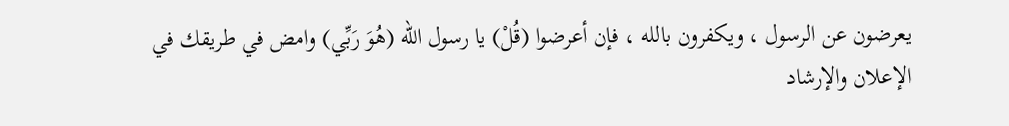يعرضون عن الرسول ، ويكفرون بالله ، فإن أعرضوا (قُلْ) يا رسول الله (هُوَ رَبِّي) وامض في طريقك في الإعلان والإرشاد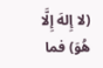(لا إِلهَ إِلَّا هُوَ) فما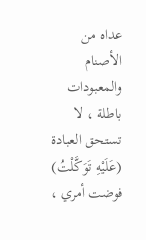عداه من الأصنام والمعبودات باطلة ، لا تستحق العبادة (عَلَيْهِ تَوَكَّلْتُ) فوضت أمري ،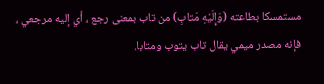مستمسكا بطاعته (وَإِلَيْهِ مَتابِ) من تاب بمعنى رجع ، أي إليه مرجعي ، فإنه مصدر ميمي يقال تاب يتوب ومتابا.